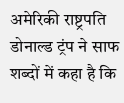अमेरिकी राष्ट्रपति डोनाल्ड ट्रंप ने साफ शब्दों में कहा है कि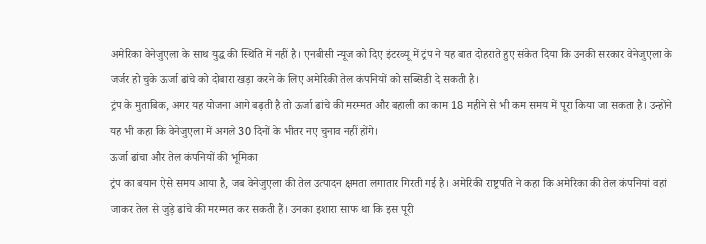अमेरिका वेनेजुएला के साथ युद्ध की स्थिति में नहीं है। एनबीसी न्यूज को दिए इंटरव्यू में ट्रंप ने यह बात दोहराते हुए संकेत दिया कि उनकी सरकार वेनेजुएला के जर्जर हो चुके ऊर्जा ढांचे को दोबारा खड़ा करने के लिए अमेरिकी तेल कंपनियों को सब्सिडी दे सकती है।
ट्रंप के मुताबिक, अगर यह योजना आगे बढ़ती है तो ऊर्जा ढांचे की मरम्मत और बहाली का काम 18 महीने से भी कम समय में पूरा किया जा सकता है। उन्होंने यह भी कहा कि वेनेजुएला में अगले 30 दिनों के भीतर नए चुनाव नहीं होंगे।
ऊर्जा ढांचा और तेल कंपनियों की भूमिका
ट्रंप का बयान ऐसे समय आया है, जब वेनेजुएला की तेल उत्पादन क्षमता लगातार गिरती गई है। अमेरिकी राष्ट्रपति ने कहा कि अमेरिका की तेल कंपनियां वहां जाकर तेल से जुड़े ढांचे की मरम्मत कर सकती हैं। उनका इशारा साफ था कि इस पूरी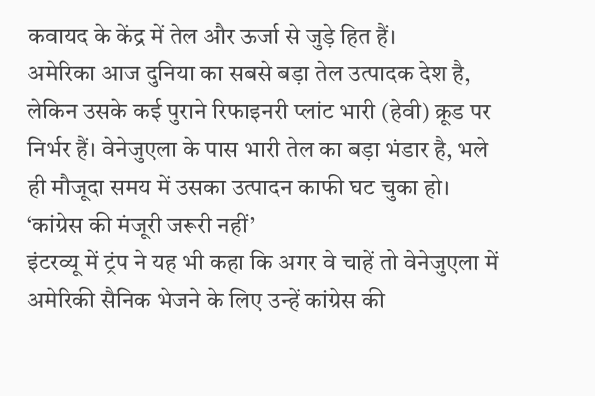कवायद के केंद्र में तेल और ऊर्जा से जुड़े हित हैं।
अमेरिका आज दुनिया का सबसे बड़ा तेल उत्पादक देश है, लेकिन उसके कई पुराने रिफाइनरी प्लांट भारी (हेवी) क्रूड पर निर्भर हैं। वेनेजुएला के पास भारी तेल का बड़ा भंडार है, भले ही मौजूदा समय में उसका उत्पादन काफी घट चुका हो।
‘कांग्रेस की मंजूरी जरूरी नहीं’
इंटरव्यू में ट्रंप ने यह भी कहा कि अगर वे चाहें तो वेनेजुएला में अमेरिकी सैनिक भेजने के लिए उन्हें कांग्रेस की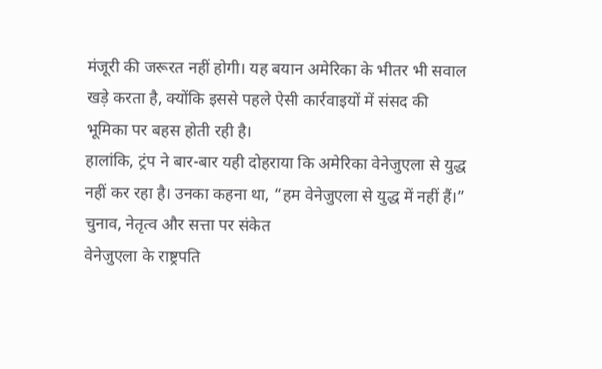मंजूरी की जरूरत नहीं होगी। यह बयान अमेरिका के भीतर भी सवाल खड़े करता है, क्योंकि इससे पहले ऐसी कार्रवाइयों में संसद की भूमिका पर बहस होती रही है।
हालांकि, ट्रंप ने बार-बार यही दोहराया कि अमेरिका वेनेजुएला से युद्ध नहीं कर रहा है। उनका कहना था, “हम वेनेजुएला से युद्ध में नहीं हैं।”
चुनाव, नेतृत्व और सत्ता पर संकेत
वेनेजुएला के राष्ट्रपति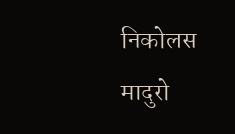निकोलस मादुरो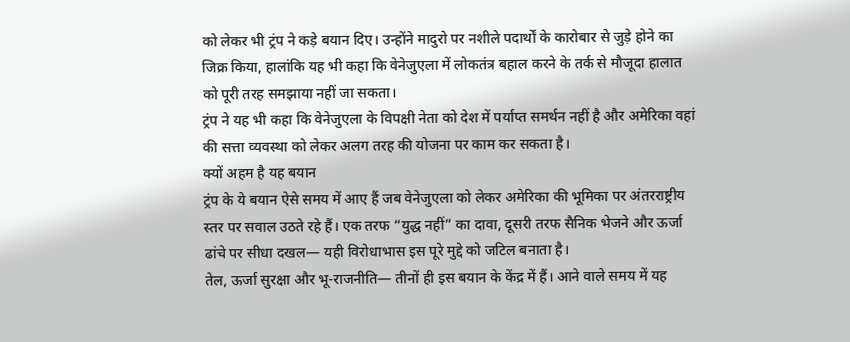को लेकर भी ट्रंप ने कड़े बयान दिए। उन्होंने मादुरो पर नशीले पदार्थों के कारोबार से जुड़े होने का जिक्र किया, हालांकि यह भी कहा कि वेनेजुएला में लोकतंत्र बहाल करने के तर्क से मौजूदा हालात को पूरी तरह समझाया नहीं जा सकता।
ट्रंप ने यह भी कहा कि वेनेजुएला के विपक्षी नेता को देश में पर्याप्त समर्थन नहीं है और अमेरिका वहां की सत्ता व्यवस्था को लेकर अलग तरह की योजना पर काम कर सकता है।
क्यों अहम है यह बयान
ट्रंप के ये बयान ऐसे समय में आए हैं जब वेनेजुएला को लेकर अमेरिका की भूमिका पर अंतरराष्ट्रीय स्तर पर सवाल उठते रहे हैं। एक तरफ “युद्ध नहीं” का दावा, दूसरी तरफ सैनिक भेजने और ऊर्जा ढांचे पर सीधा दखल— यही विरोधाभास इस पूरे मुद्दे को जटिल बनाता है।
तेल, ऊर्जा सुरक्षा और भू-राजनीति— तीनों ही इस बयान के केंद्र में हैं। आने वाले समय में यह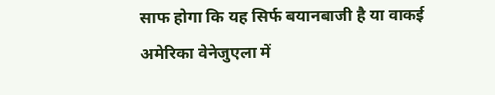साफ होगा कि यह सिर्फ बयानबाजी है या वाकई अमेरिका वेनेजुएला में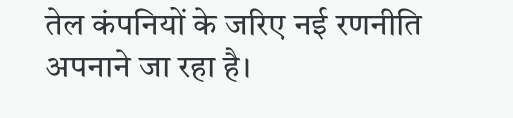तेल कंपनियों के जरिए नई रणनीति अपनाने जा रहा है।